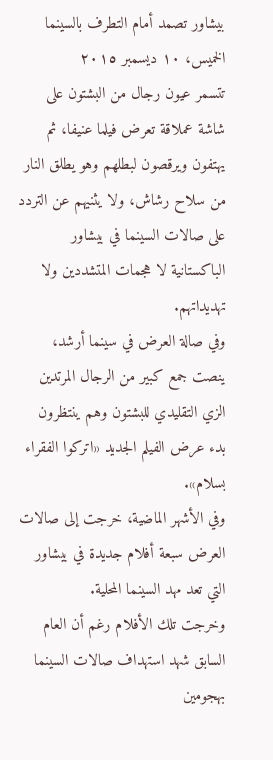بيشاور تصمد أمام التطرف بالسينما
الخميس، ١٠ ديسمبر ٢٠١٥
تتسمر عيون رجال من البشتون على شاشة عملاقة تعرض فيلما عنيفا، ثم يهتفون ويرقصون لبطلهم وهو يطلق النار من سلاح رشاش، ولا يثنيهم عن التردد على صالات السينما في بيشاور الباكستانية لا هجمات المتشددين ولا تهديداتهم.
وفي صالة العرض في سينما أرشد، ينصت جمع كبير من الرجال المرتدين الزي التقليدي للبشتون وهم ينتظرون بدء عرض الفيلم الجديد «اتركوا الفقراء بسلام».
وفي الأشهر الماضية، خرجت إلى صالات العرض سبعة أفلام جديدة في بيشاور التي تعد مهد السينما المحلية.
وخرجت تلك الأفلام رغم أن العام السابق شهد استهداف صالات السينما بهجومين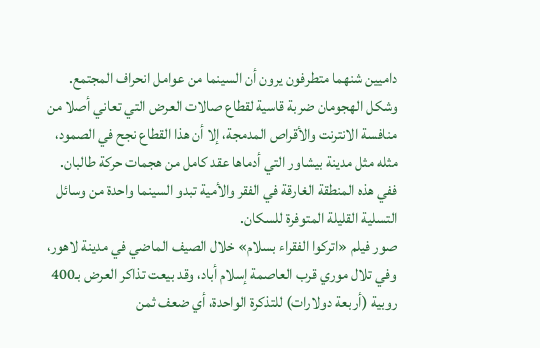داميين شنهما متطرفون يرون أن السينما من عوامل انحراف المجتمع.
وشكل الهجومان ضربة قاسية لقطاع صالات العرض التي تعاني أصلا من منافسة الانترنت والأقراص المدمجة، إلا أن هذا القطاع نجح في الصمود، مثله مثل مدينة بيشاور التي أدماها عقد كامل من هجمات حركة طالبان.
ففي هذه المنطقة الغارقة في الفقر والأمية تبدو السينما واحدة من وسائل التسلية القليلة المتوفرة للسكان.
صور فيلم «اتركوا الفقراء بسلام» خلال الصيف الماضي في مدينة لاهور، وفي تلال موري قرب العاصمة إسلام أباد، وقد بيعت تذاكر العرض بـ400 روبية (أربعة دولارات) للتذكرة الواحدة، أي ضعف ثمن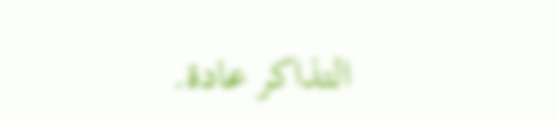التذاكر عادة.